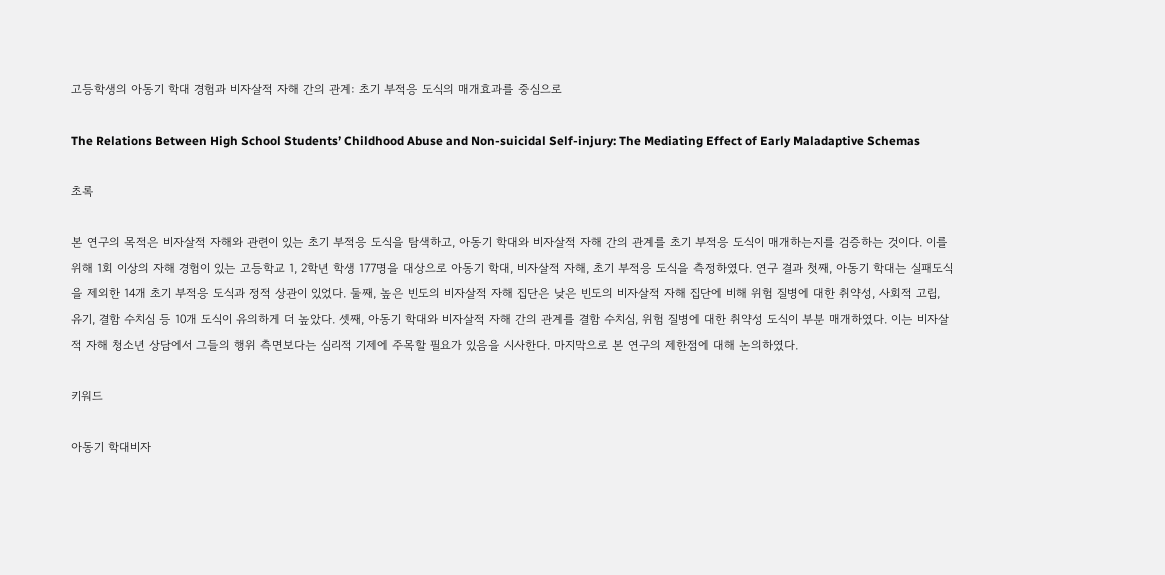고등학생의 아동기 학대 경험과 비자살적 자해 간의 관계: 초기 부적응 도식의 매개효과를 중심으로

The Relations Between High School Students’ Childhood Abuse and Non-suicidal Self-injury: The Mediating Effect of Early Maladaptive Schemas

초록

본 연구의 목적은 비자살적 자해와 관련이 있는 초기 부적응 도식을 탐색하고, 아동기 학대와 비자살적 자해 간의 관계를 초기 부적응 도식이 매개하는지를 검증하는 것이다. 이를 위해 1회 이상의 자해 경험이 있는 고등학교 1, 2학년 학생 177명을 대상으로 아동기 학대, 비자살적 자해, 초기 부적응 도식을 측정하였다. 연구 결과 첫째, 아동기 학대는 실패도식을 제외한 14개 초기 부적응 도식과 정적 상관이 있었다. 둘째, 높은 빈도의 비자살적 자해 집단은 낮은 빈도의 비자살적 자해 집단에 비해 위험 질병에 대한 취약성, 사회적 고립, 유기, 결함 수치심 등 10개 도식이 유의하게 더 높았다. 셋째, 아동기 학대와 비자살적 자해 간의 관계를 결함 수치심, 위험 질병에 대한 취약성 도식이 부분 매개하였다. 이는 비자살적 자해 청소년 상담에서 그들의 행위 측면보다는 심리적 기제에 주목할 필요가 있음을 시사한다. 마지막으로 본 연구의 제한점에 대해 논의하였다.

키워드

아동기 학대비자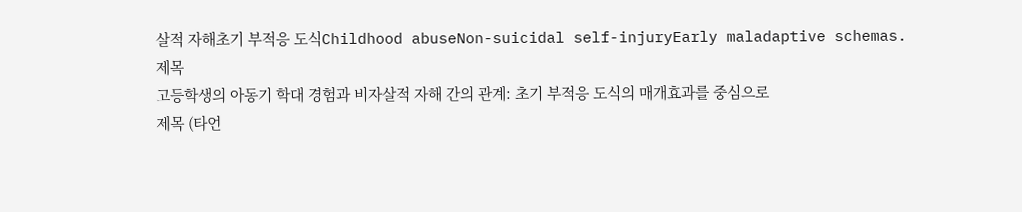살적 자해초기 부적응 도식Childhood abuseNon-suicidal self-injuryEarly maladaptive schemas.
제목
고등학생의 아동기 학대 경험과 비자살적 자해 간의 관계: 초기 부적응 도식의 매개효과를 중심으로
제목 (타언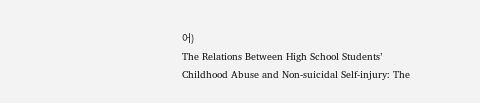어)
The Relations Between High School Students’ Childhood Abuse and Non-suicidal Self-injury: The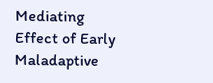Mediating Effect of Early Maladaptive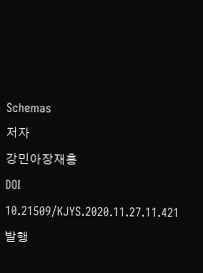Schemas
저자
강민아장재홍
DOI
10.21509/KJYS.2020.11.27.11.421
발행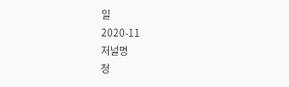일
2020-11
저널명
청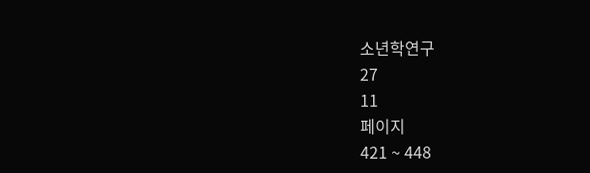소년학연구
27
11
페이지
421 ~ 448